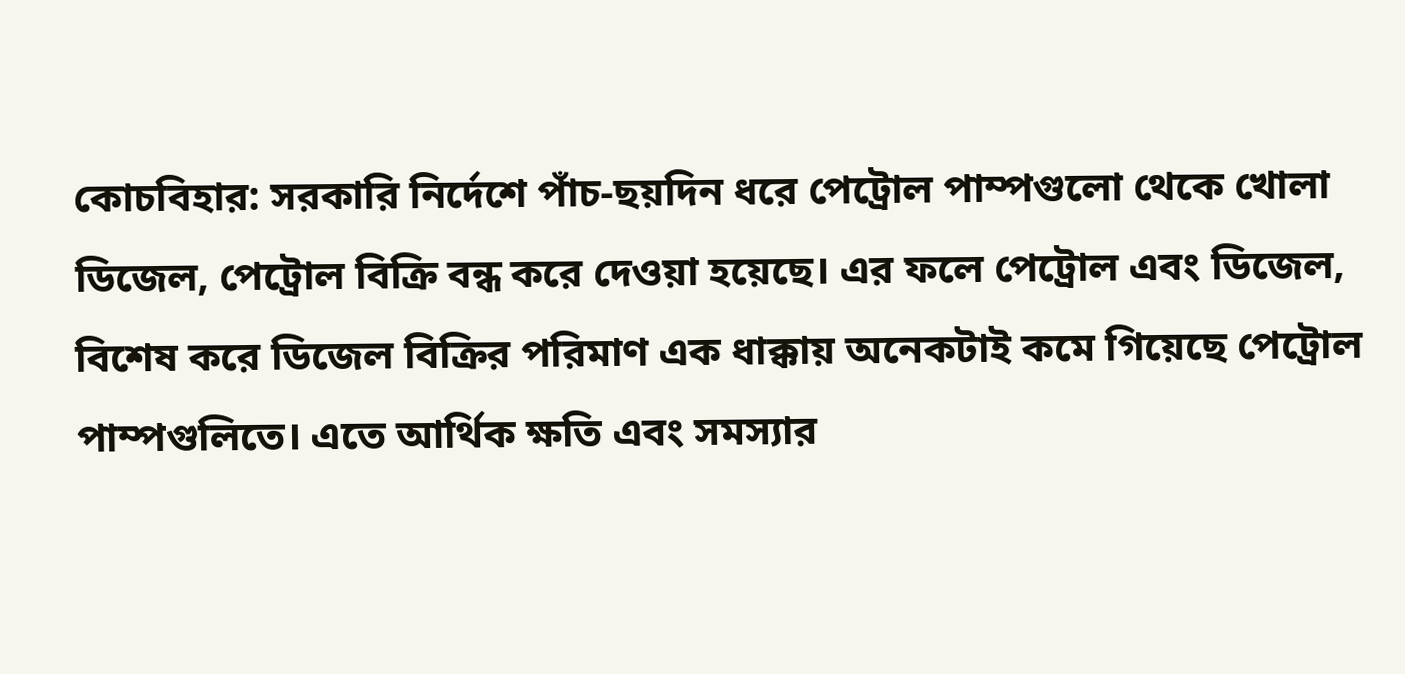কোচবিহার: সরকারি নির্দেশে পাঁচ-ছয়দিন ধরে পেট্রোল পাম্পগুলো থেকে খোলা ডিজেল, পেট্রোল বিক্রি বন্ধ করে দেওয়া হয়েছে। এর ফলে পেট্রোল এবং ডিজেল, বিশেষ করে ডিজেল বিক্রির পরিমাণ এক ধাক্কায় অনেকটাই কমে গিয়েছে পেট্রোল পাম্পগুলিতে। এতে আর্থিক ক্ষতি এবং সমস্যার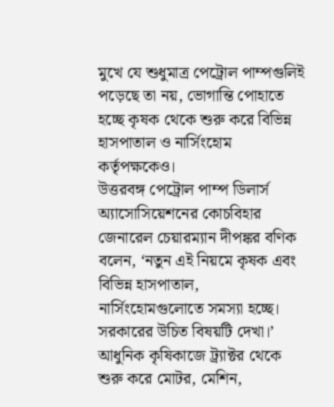মুখে যে শুধুমাত্র পেট্রোল পাম্পগুলিই পড়েছে তা নয়, ভোগান্তি পোহাতে হচ্ছে কৃষক থেকে শুরু করে বিভিন্ন হাসপাতাল ও নার্সিংহোম কর্তৃপক্ষকেও।
উত্তরবঙ্গ পেট্রোল পাম্প ডিলার্স অ্যাসোসিয়েশনের কোচবিহার জেনারেল চেয়ারম্যান দীপঙ্কর বণিক বলেন, ‘নতুন এই নিয়মে কৃষক এবং বিভিন্ন হাসপাতাল, নার্সিংহোমগুলোতে সমস্যা হচ্ছে। সরকারের উচিত বিষয়টি দেখা।’
আধুনিক কৃষিকাজে ট্র্যাক্টর থেকে শুরু করে মোটর, মেশিন,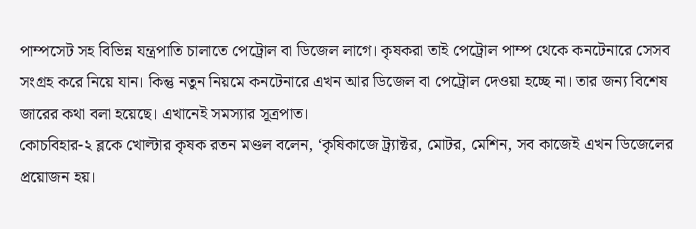পাম্পসেট সহ বিভিন্ন যন্ত্রপাতি চালাতে পেট্রোল বা ডিজেল লাগে। কৃষকরা তাই পেট্রোল পাম্প থেকে কনটেনারে সেসব সংগ্রহ করে নিয়ে যান। কিন্তু নতুন নিয়মে কনটেনারে এখন আর ডিজেল বা পেট্রোল দেওয়া হচ্ছে না। তার জন্য বিশেষ জারের কথা বলা হয়েছে। এখানেই সমস্যার সূত্রপাত।
কোচবিহার-২ ব্লকে খোল্টার কৃষক রতন মণ্ডল বলেন, ‘কৃষিকাজে ট্র্যাক্টর, মোটর, মেশিন, সব কাজেই এখন ডিজেলের প্রয়োজন হয়।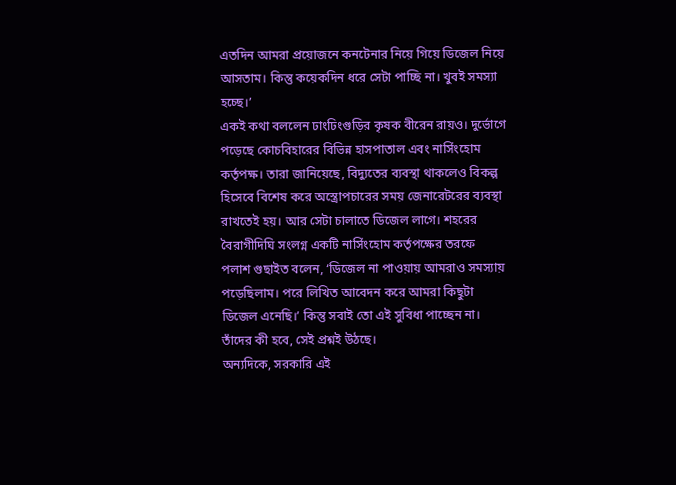এতদিন আমরা প্রয়োজনে কনটেনার নিয়ে গিয়ে ডিজেল নিয়ে আসতাম। কিন্তু কয়েকদিন ধরে সেটা পাচ্ছি না। খুবই সমস্যা হচ্ছে।’
একই কথা বললেন ঢাংঢিংগুড়ির কৃষক বীরেন রায়ও। দুর্ভোগে পড়েছে কোচবিহারের বিভিন্ন হাসপাতাল এবং নার্সিংহোম কর্তৃপক্ষ। তারা জানিয়েছে, বিদ্যুতের ব্যবস্থা থাকলেও বিকল্প হিসেবে বিশেষ করে অস্ত্রোপচারের সময় জেনারেটরের ব্যবস্থা রাখতেই হয়। আর সেটা চালাতে ডিজেল লাগে। শহরের বৈরাগীদিঘি সংলগ্ন একটি নার্সিংহোম কর্তৃপক্ষের তরফে পলাশ গুছাইত বলেন, ‘ডিজেল না পাওয়ায় আমরাও সমস্যায় পড়েছিলাম। পরে লিখিত আবেদন করে আমরা কিছুটা ডিজেল এনেছি।’ কিন্তু সবাই তো এই সুবিধা পাচ্ছেন না। তাঁদের কী হবে, সেই প্রশ্নই উঠছে।
অন্যদিকে, সরকারি এই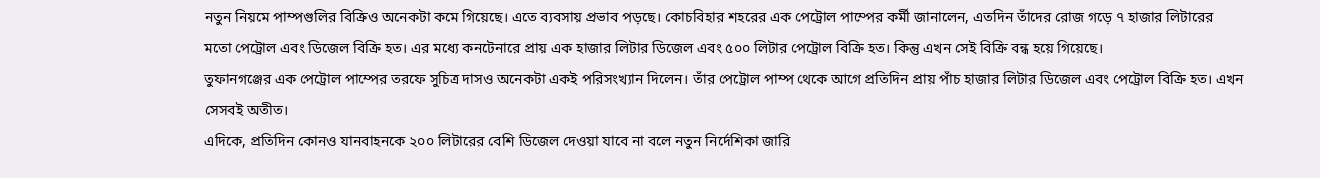নতুন নিয়মে পাম্পগুলির বিক্রিও অনেকটা কমে গিয়েছে। এতে ব্যবসায় প্রভাব পড়ছে। কোচবিহার শহরের এক পেট্রোল পাম্পের কর্মী জানালেন, এতদিন তাঁদের রোজ গড়ে ৭ হাজার লিটারের
মতো পেট্রোল এবং ডিজেল বিক্রি হত। এর মধ্যে কনটেনারে প্রায় এক হাজার লিটার ডিজেল এবং ৫০০ লিটার পেট্রোল বিক্রি হত। কিন্তু এখন সেই বিক্রি বন্ধ হয়ে গিয়েছে।
তুফানগঞ্জের এক পেট্রোল পাম্পের তরফে সুচিত্র দাসও অনেকটা একই পরিসংখ্যান দিলেন। তাঁর পেট্রোল পাম্প থেকে আগে প্রতিদিন প্রায় পাঁচ হাজার লিটার ডিজেল এবং পেট্রোল বিক্রি হত। এখন সেসবই অতীত।
এদিকে, প্রতিদিন কোনও যানবাহনকে ২০০ লিটারের বেশি ডিজেল দেওয়া যাবে না বলে নতুন নির্দেশিকা জারি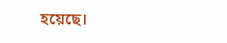হয়েছে।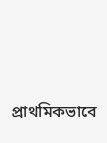প্রাথমিকভাবে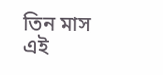তিন মাস এই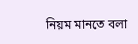নিয়ম মানতে বলা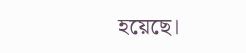হয়েছে।